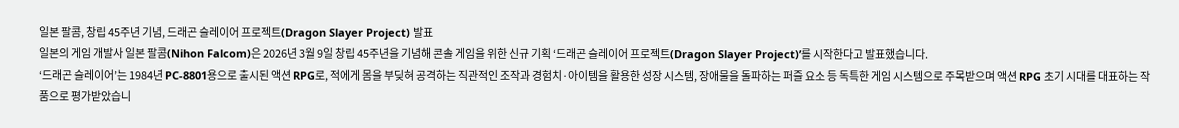일본 팔콤, 창립 45주년 기념, 드래곤 슬레이어 프로젝트(Dragon Slayer Project) 발표
일본의 게임 개발사 일본 팔콤(Nihon Falcom)은 2026년 3월 9일 창립 45주년을 기념해 콘솔 게임을 위한 신규 기획 ‘드래곤 슬레이어 프로젝트(Dragon Slayer Project)’를 시작한다고 발표했습니다.
‘드래곤 슬레이어’는 1984년 PC-8801용으로 출시된 액션 RPG로, 적에게 몸을 부딪혀 공격하는 직관적인 조작과 경험치·아이템을 활용한 성장 시스템, 장애물을 돌파하는 퍼즐 요소 등 독특한 게임 시스템으로 주목받으며 액션 RPG 초기 시대를 대표하는 작품으로 평가받았습니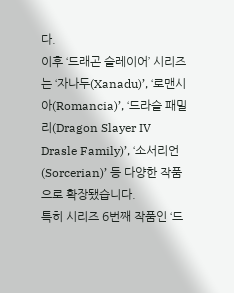다.
이후 ‘드래곤 슬레이어’ 시리즈는 ‘자나두(Xanadu)’, ‘로맨시아(Romancia)’, ‘드라슬 패밀리(Dragon Slayer IV Drasle Family)’, ‘소서리언(Sorcerian)’ 등 다양한 작품으로 확장됐습니다.
특히 시리즈 6번째 작품인 ‘드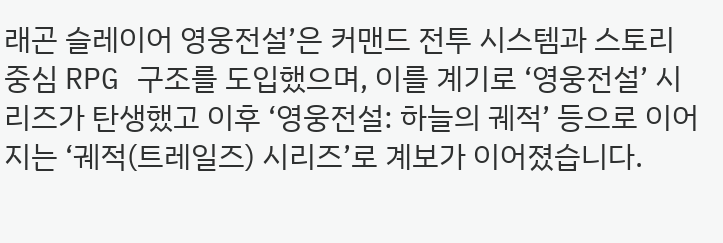래곤 슬레이어 영웅전설’은 커맨드 전투 시스템과 스토리 중심 RPG 구조를 도입했으며, 이를 계기로 ‘영웅전설’ 시리즈가 탄생했고 이후 ‘영웅전설: 하늘의 궤적’ 등으로 이어지는 ‘궤적(트레일즈) 시리즈’로 계보가 이어졌습니다.